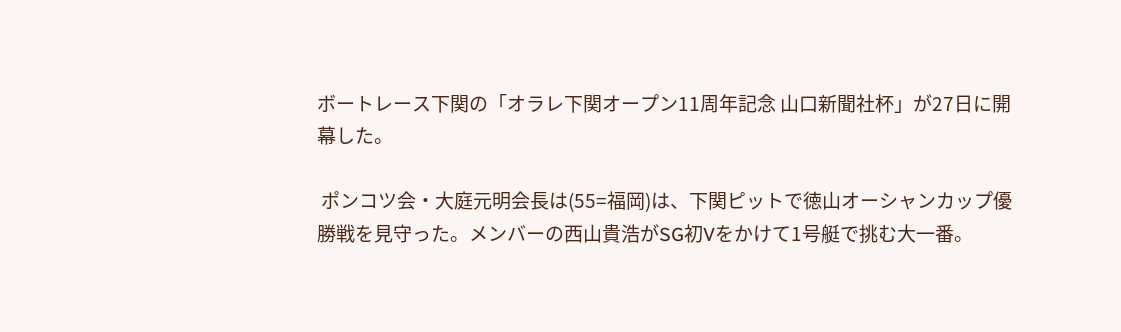ボートレース下関の「オラレ下関オープン11周年記念 山口新聞社杯」が27日に開幕した。

 ポンコツ会・大庭元明会長は(55=福岡)は、下関ピットで徳山オーシャンカップ優勝戦を見守った。メンバーの西山貴浩がSG初Vをかけて1号艇で挑む大一番。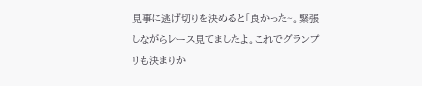見事に逃げ切りを決めると「良かった~。緊張しながらレース見てましたよ。これでグランプリも決まりか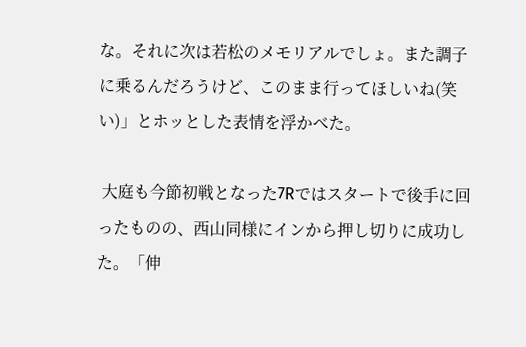な。それに次は若松のメモリアルでしょ。また調子に乗るんだろうけど、このまま行ってほしいね(笑い)」とホッとした表情を浮かべた。

 大庭も今節初戦となった7Rではスタートで後手に回ったものの、西山同様にインから押し切りに成功した。「伸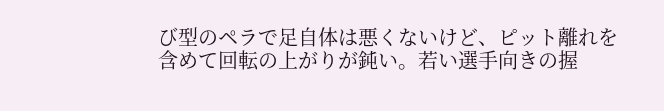び型のペラで足自体は悪くないけど、ピット離れを含めて回転の上がりが鈍い。若い選手向きの握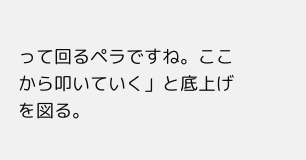って回るペラですね。ここから叩いていく」と底上げを図る。